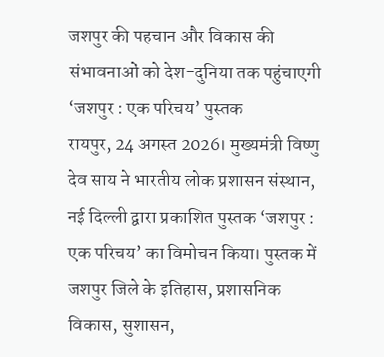जशपुर की पहचान और विकास की संभावनाओं को देश-दुनिया तक पहुंचाएगी ‘जशपुर : एक परिचय’ पुस्तक
रायपुर, 24 अगस्त 2026। मुख्यमंत्री विष्णु देव साय ने भारतीय लोक प्रशासन संस्थान, नई दिल्ली द्वारा प्रकाशित पुस्तक ‘जशपुर : एक परिचय’ का विमोचन किया। पुस्तक में जशपुर जिले के इतिहास, प्रशासनिक विकास, सुशासन,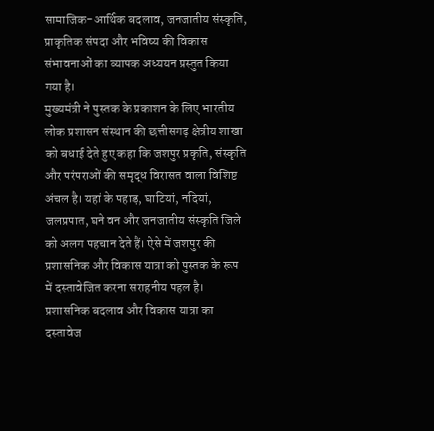सामाजिक-आर्थिक बदलाव, जनजातीय संस्कृति, प्राकृतिक संपदा और भविष्य की विकास संभावनाओं का व्यापक अध्ययन प्रस्तुत किया गया है।
मुख्यमंत्री ने पुस्तक के प्रकाशन के लिए भारतीय लोक प्रशासन संस्थान की छत्तीसगढ़ क्षेत्रीय शाखा को बधाई देते हुए कहा कि जशपुर प्रकृति, संस्कृति और परंपराओं की समृद्ध विरासत वाला विशिष्ट अंचल है। यहां के पहाड़, घाटियां, नदियां, जलप्रपात, घने वन और जनजातीय संस्कृति जिले को अलग पहचान देते हैं। ऐसे में जशपुर की प्रशासनिक और विकास यात्रा को पुस्तक के रूप में दस्तावेजित करना सराहनीय पहल है।
प्रशासनिक बदलाव और विकास यात्रा का दस्तावेज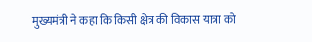मुख्यमंत्री ने कहा कि किसी क्षेत्र की विकास यात्रा को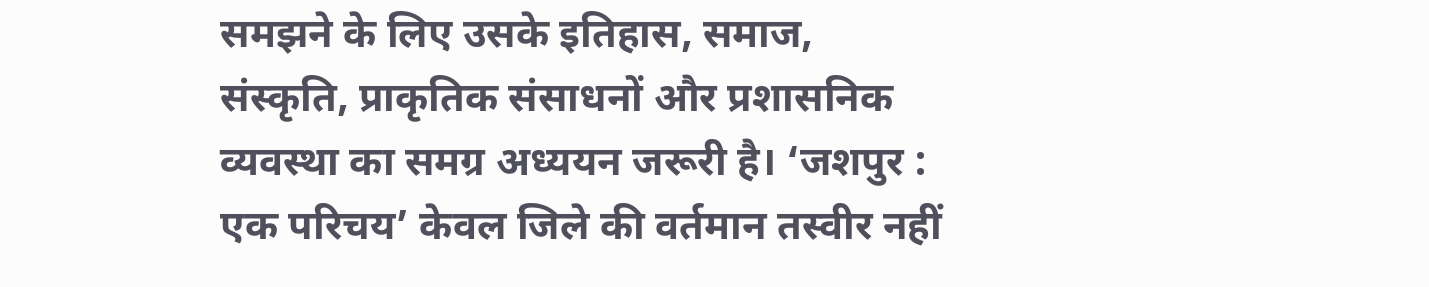समझने के लिए उसके इतिहास, समाज, संस्कृति, प्राकृतिक संसाधनों और प्रशासनिक व्यवस्था का समग्र अध्ययन जरूरी है। ‘जशपुर : एक परिचय’ केवल जिले की वर्तमान तस्वीर नहीं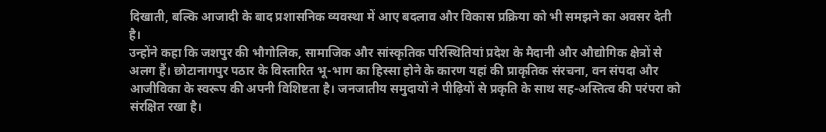दिखाती, बल्कि आजादी के बाद प्रशासनिक व्यवस्था में आए बदलाव और विकास प्रक्रिया को भी समझने का अवसर देती है।
उन्होंने कहा कि जशपुर की भौगोलिक, सामाजिक और सांस्कृतिक परिस्थितियां प्रदेश के मैदानी और औद्योगिक क्षेत्रों से अलग हैं। छोटानागपुर पठार के विस्तारित भू-भाग का हिस्सा होने के कारण यहां की प्राकृतिक संरचना, वन संपदा और आजीविका के स्वरूप की अपनी विशिष्टता है। जनजातीय समुदायों ने पीढ़ियों से प्रकृति के साथ सह-अस्तित्व की परंपरा को संरक्षित रखा है।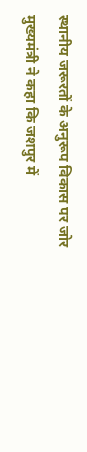स्थानीय जरूरतों के अनुरूप विकास पर जोर
मुख्यमंत्री ने कहा कि जशपुर में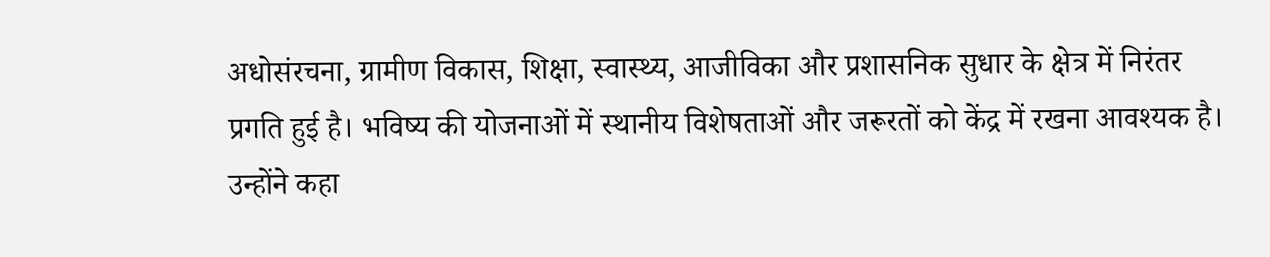अधोसंरचना, ग्रामीण विकास, शिक्षा, स्वास्थ्य, आजीविका और प्रशासनिक सुधार के क्षेत्र में निरंतर प्रगति हुई है। भविष्य की योजनाओं में स्थानीय विशेषताओं और जरूरतों को केंद्र में रखना आवश्यक है।
उन्होंने कहा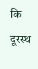कि दूरस्थ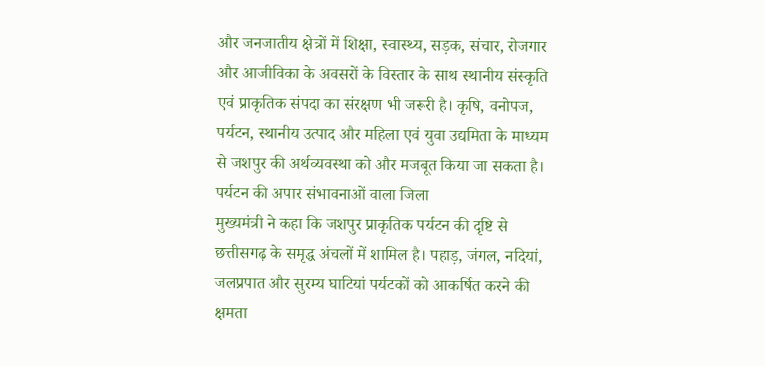और जनजातीय क्षेत्रों में शिक्षा, स्वास्थ्य, सड़क, संचार, रोजगार और आजीविका के अवसरों के विस्तार के साथ स्थानीय संस्कृति एवं प्राकृतिक संपदा का संरक्षण भी जरूरी है। कृषि, वनोपज, पर्यटन, स्थानीय उत्पाद और महिला एवं युवा उद्यमिता के माध्यम से जशपुर की अर्थव्यवस्था को और मजबूत किया जा सकता है।
पर्यटन की अपार संभावनाओं वाला जिला
मुख्यमंत्री ने कहा कि जशपुर प्राकृतिक पर्यटन की दृष्टि से छत्तीसगढ़ के समृद्ध अंचलों में शामिल है। पहाड़, जंगल, नदियां, जलप्रपात और सुरम्य घाटियां पर्यटकों को आकर्षित करने की क्षमता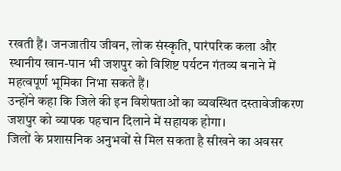रखती हैं। जनजातीय जीवन, लोक संस्कृति, पारंपरिक कला और स्थानीय खान-पान भी जशपुर को विशिष्ट पर्यटन गंतव्य बनाने में महत्वपूर्ण भूमिका निभा सकते हैं।
उन्होंने कहा कि जिले की इन विशेषताओं का व्यवस्थित दस्तावेजीकरण जशपुर को व्यापक पहचान दिलाने में सहायक होगा।
जिलों के प्रशासनिक अनुभवों से मिल सकता है सीखने का अवसर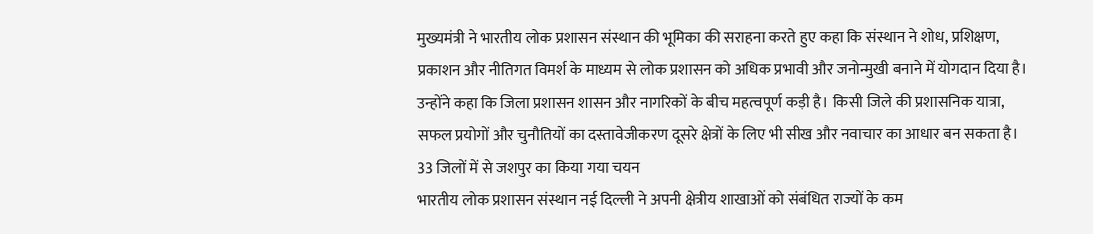मुख्यमंत्री ने भारतीय लोक प्रशासन संस्थान की भूमिका की सराहना करते हुए कहा कि संस्थान ने शोध, प्रशिक्षण, प्रकाशन और नीतिगत विमर्श के माध्यम से लोक प्रशासन को अधिक प्रभावी और जनोन्मुखी बनाने में योगदान दिया है।
उन्होंने कहा कि जिला प्रशासन शासन और नागरिकों के बीच महत्वपूर्ण कड़ी है। किसी जिले की प्रशासनिक यात्रा, सफल प्रयोगों और चुनौतियों का दस्तावेजीकरण दूसरे क्षेत्रों के लिए भी सीख और नवाचार का आधार बन सकता है।
33 जिलों में से जशपुर का किया गया चयन
भारतीय लोक प्रशासन संस्थान नई दिल्ली ने अपनी क्षेत्रीय शाखाओं को संबंधित राज्यों के कम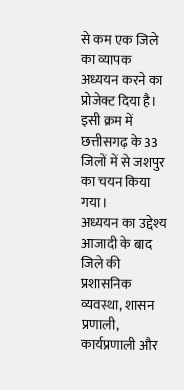से कम एक जिले का व्यापक अध्ययन करने का प्रोजेक्ट दिया है। इसी क्रम में छत्तीसगढ़ के 33 जिलों में से जशपुर का चयन किया गया।
अध्ययन का उद्देश्य आजादी के बाद जिले की प्रशासनिक व्यवस्था, शासन प्रणाली, कार्यप्रणाली और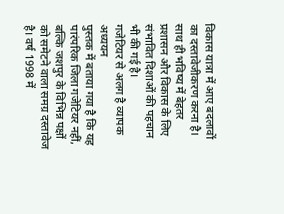विकास यात्रा में आए बदलावों का दस्तावेजीकरण करना है। साथ ही भविष्य में बेहतर प्रशासन और विकास के लिए संभावित दिशाओं की पहचान भी की गई है।
गजेटियर से अलग है व्यापक अध्ययन
पुस्तक में बताया गया है कि यह पारंपरिक जिला गजेटियर नहीं, बल्कि जशपुर के विभिन्न पक्षों को समेटने वाला समग्र दस्तावेज है। वर्ष 1998 में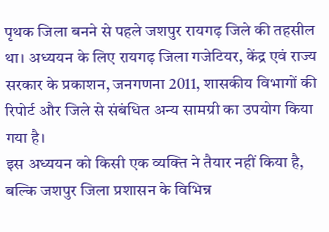पृथक जिला बनने से पहले जशपुर रायगढ़ जिले की तहसील था। अध्ययन के लिए रायगढ़ जिला गजेटियर, केंद्र एवं राज्य सरकार के प्रकाशन, जनगणना 2011, शासकीय विभागों की रिपोर्ट और जिले से संबंधित अन्य सामग्री का उपयोग किया गया है।
इस अध्ययन को किसी एक व्यक्ति ने तैयार नहीं किया है, बल्कि जशपुर जिला प्रशासन के विभिन्न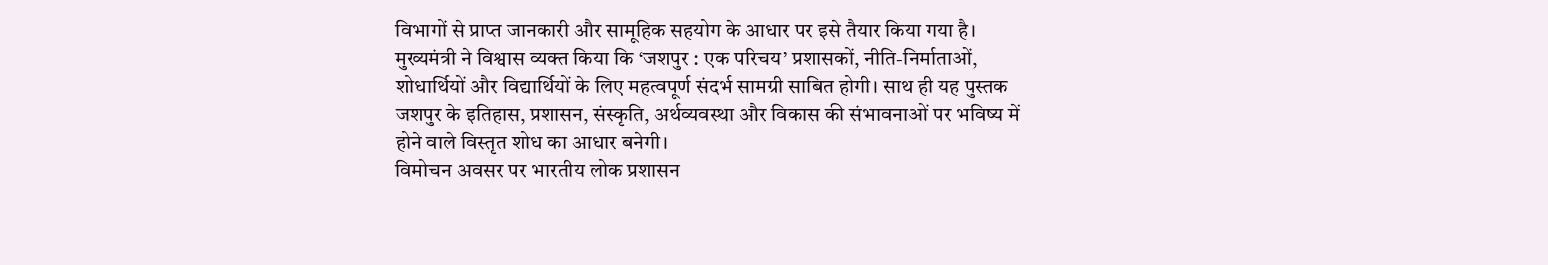विभागों से प्राप्त जानकारी और सामूहिक सहयोग के आधार पर इसे तैयार किया गया है।
मुख्यमंत्री ने विश्वास व्यक्त किया कि ‘जशपुर : एक परिचय’ प्रशासकों, नीति-निर्माताओं, शोधार्थियों और विद्यार्थियों के लिए महत्वपूर्ण संदर्भ सामग्री साबित होगी। साथ ही यह पुस्तक जशपुर के इतिहास, प्रशासन, संस्कृति, अर्थव्यवस्था और विकास की संभावनाओं पर भविष्य में होने वाले विस्तृत शोध का आधार बनेगी।
विमोचन अवसर पर भारतीय लोक प्रशासन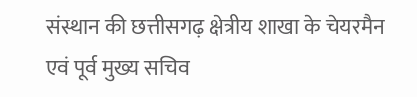संस्थान की छत्तीसगढ़ क्षेत्रीय शाखा के चेयरमैन एवं पूर्व मुख्य सचिव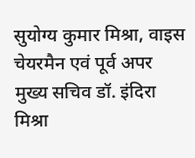सुयोग्य कुमार मिश्रा, वाइस चेयरमैन एवं पूर्व अपर मुख्य सचिव डॉ. इंदिरा मिश्रा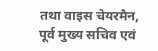तथा वाइस चेयरमैन, पूर्व मुख्य सचिव एवं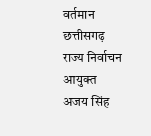वर्तमान छत्तीसगढ़ राज्य निर्वाचन आयुक्त अजय सिंह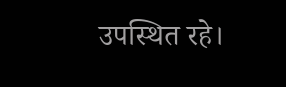उपस्थित रहे।